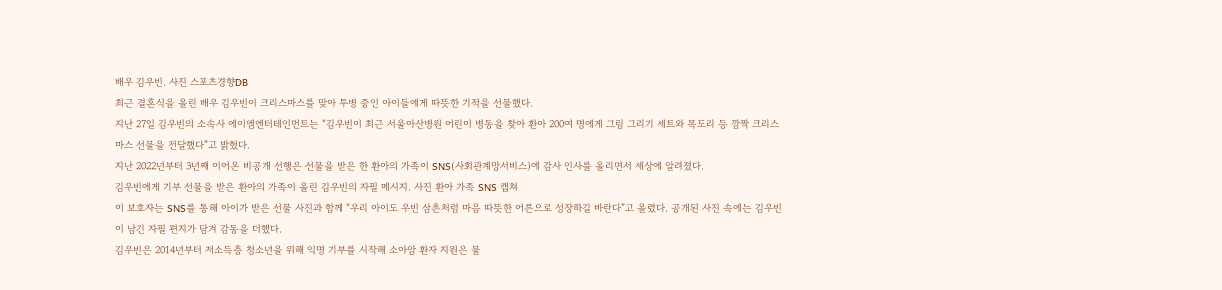배우 김우빈. 사진 스포츠경향DB
최근 결혼식을 올린 배우 김우빈이 크리스마스를 맞아 투병 중인 아이들에게 따뜻한 기적을 선물했다.
지난 27일 김우빈의 소속사 에이엠엔터테인먼트는 “김우빈이 최근 서울아산병원 어린이 병동을 찾아 환아 200여 명에게 그림 그리기 세트와 목도리 등 깜짝 크리스마스 선물을 전달했다”고 밝혔다.
지난 2022년부터 3년째 이어온 비공개 선행은 선물을 받은 한 환아의 가족이 SNS(사회관계망서비스)에 감사 인사를 올리면서 세상에 알려졌다.
김우빈에게 기부 선물을 받은 환아의 가족이 올린 김우빈의 자필 메시지. 사진 환아 가족 SNS 캡쳐
이 보호자는 SNS를 통해 아이가 받은 선물 사진과 함께 “우리 아이도 우빈 삼촌처럼 마음 따뜻한 어른으로 성장하길 바란다”고 올렸다. 공개된 사진 속에는 김우빈이 남긴 자필 편지가 담겨 감동을 더했다.
김우빈은 2014년부터 저소득층 청소년을 위해 익명 기부를 시작해 소아암 환자 지원은 물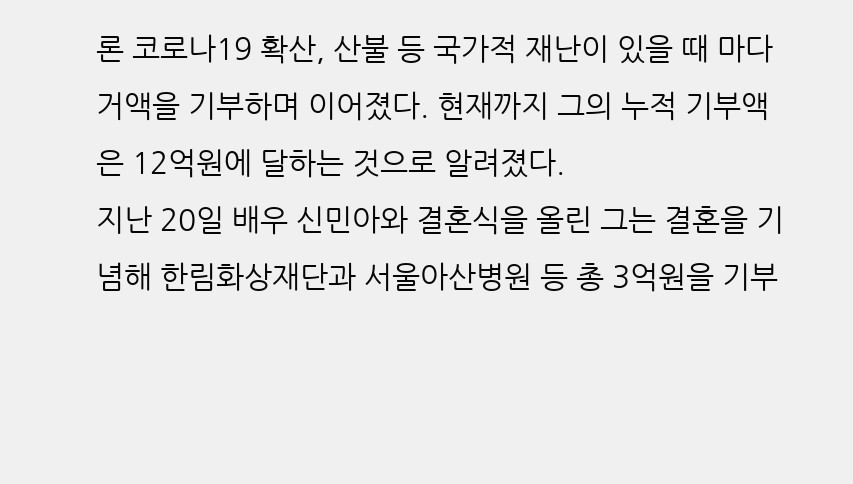론 코로나19 확산, 산불 등 국가적 재난이 있을 때 마다 거액을 기부하며 이어졌다. 현재까지 그의 누적 기부액은 12억원에 달하는 것으로 알려졌다.
지난 20일 배우 신민아와 결혼식을 올린 그는 결혼을 기념해 한림화상재단과 서울아산병원 등 총 3억원을 기부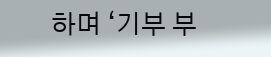하며 ‘기부 부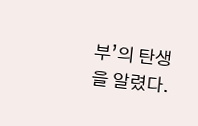부’의 탄생을 알렸다.